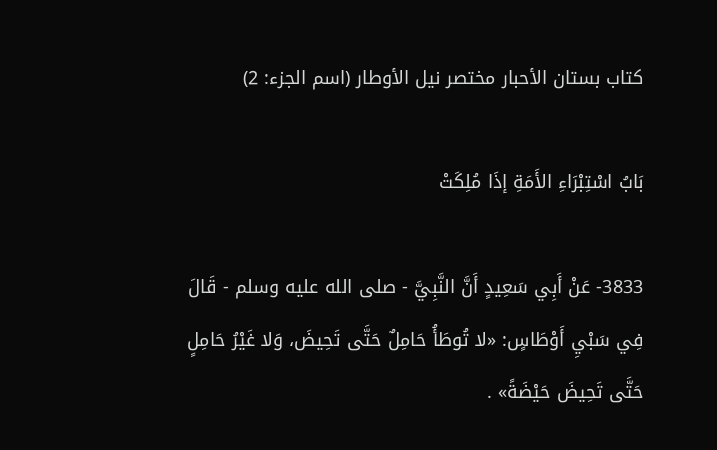كتاب بستان الأحبار مختصر نيل الأوطار (اسم الجزء: 2)

بَابُ اسْتِبْرَاءِ الأَمَةِ إذَا مُلِكَتْ

3833- عَنْ أَبِي سَعِيدٍ أَنَّ النَّبِيَّ - صلى الله عليه وسلم - قَالَ فِي سَبْيِ أَوْطَاسٍ: «لا تُوطَأُ حَامِلٌ حَتَّى تَحِيضَ، وَلا غَيْرُ حَامِلٍ حَتَّى تَحِيضَ حَيْضَةً» .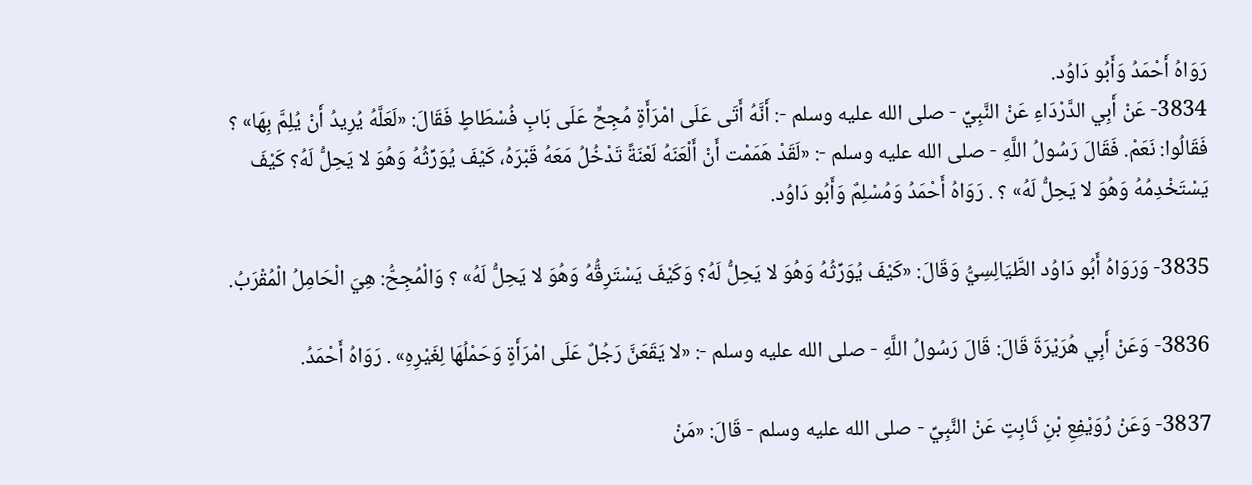رَوَاهُ أَحْمَدُ وَأَبُو دَاوُد.
3834- عَنْ أَبِي الدَّرْدَاءِ عَنْ النَّبِيِّ - صلى الله عليه وسلم -: أَنَّهُ أَتَى عَلَى امْرَأَةٍ مُجِحٍّ عَلَى بَابِ فُسْطَاطٍ فَقَالَ: «لَعَلَّهُ يُرِيدُ أَنْ يُلِمَّ بِهَا» ؟ فَقَالُوا: نَعَمْ. فَقَالَ رَسُولُ اللَّهِ - صلى الله عليه وسلم -: «لَقَدْ هَمَمْت أَنْ أَلْعَنَهُ لَعْنَةً تَدْخُلُ مَعَهُ قَبْرَهُ، كَيْفَ يُوَرِّثُهُ وَهُوَ لا يَحِلُّ لَهُ؟ كَيْفَ يَسْتَخْدِمُهُ وَهُوَ لا يَحِلُّ لَهُ» ؟ . رَوَاهُ أَحْمَدُ وَمُسْلِمٌ وَأَبُو دَاوُد.

3835- وَرَوَاهُ أَبُو دَاوُد الطَّيَالِسِيُّ وَقَالَ: «كَيْفَ يُوَرِّثُهُ وَهُوَ لا يَحِلُّ لَهُ؟ وَكَيْفَ يَسْتَرِقُّهُ وَهُوَ لا يَحِلُّ لَهُ» ؟ وَالْمُجِحُّ: هِيَ الْحَامِلُ الْمُقْرَبُ.

3836- وَعَنْ أَبِي هُرَيْرَةَ قَالَ: قَالَ رَسُولُ اللَّهِ - صلى الله عليه وسلم -: «لا يَقَعَنَّ رَجُلٌ عَلَى امْرَأَةٍ وَحَمْلُهَا لِغَيْرِهِ» . رَوَاهُ أَحْمَدُ.

3837- وَعَنْ رُوَيْفِعِ بْنِ ثَابِتٍ عَنْ النَّبِيِّ - صلى الله عليه وسلم - قَالَ: «مَنْ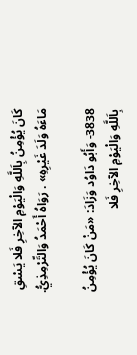كَانَ يُؤْمِنُ بِاَللَّهِ وَالْيَوْمِ الآخِرِ فَلا يَسْقِ مَاءَهُ وَلَدَ غَيْرِهِ» . رَوَاهُ أَحْمَدُ وَالتِّرْمِذِيُّ.

3838- وَأَبُو دَاوُد وَزَادَ: «مَنْ كَانَ يُؤْمِنُ بِاَللَّهِ وَالْيَوْمِ الآخِرِ فَلا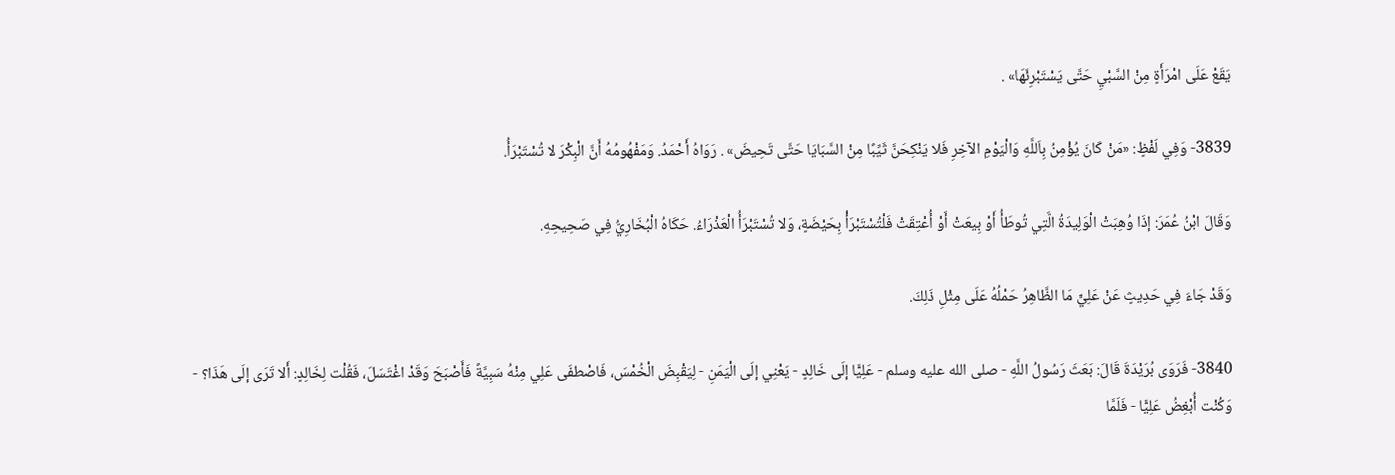يَقَعْ عَلَى امْرَأَةٍ مِنْ السَّبْيِ حَتَّى يَسْتَبْرِئَهَا» .

3839- وَفِي لَفْظٍ: «مَنْ كَانَ يُؤْمِنُ بِاَللَّهِ وَالْيَوْمِ الآخِرِ فَلا يَنْكِحَنَّ ثَيِّبًا مِنْ السَّبَايَا حَتَّى تَحِيضَ» . رَوَاهُ أَحْمَدُ. وَمَفْهُومُهُ أَنَّ الْبِكْرَ لا تُسْتَبْرَأُ.

وَقَالَ ابْنُ عُمَرَ: إذَا وُهِبَتْ الْوَلِيدَةُ الَّتِي تُوطَأُ أَوْ بِيعَتْ أَوْ أُعْتِقَتْ فَلْتُسْتَبْرَأْ بِحَيْضَةٍ، وَلا تُسْتَبْرَأُ الْعَذْرَاءُ. حَكَاهُ الْبُخَارِيُّ فِي صَحِيحِهِ.

وَقَدْ جَاءَ فِي حَدِيثٍ عَنْ عَلِيٍّ مَا الظَّاهِرُ حَمْلُهُ عَلَى مِثْلِ ذَلِكَ.

3840- فَرَوَى بُرَيْدَةَ قَالَ: بَعَثَ رَسُولُ اللَّهِ - صلى الله عليه وسلم - عَلِيًّا إلَى خَالِدٍ - يَعْنِي إلَى الْيَمَنِ - لِيَقْبِضَ الْخُمْسَ، فَاصْطفَى عَلِي مِنْهُ سَبِيَّةً فَأَصْبَحَ وَقَدْ اغْتَسَلَ، فَقُلْت لِخَالِدٍ: أَلا تَرَى إلَى هَذَا؟ - وَكُنْت أُبْغِضُ عَلِيًّا - فَلَمَّا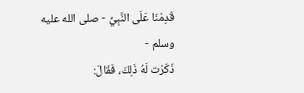قَدِمْنَا عَلَى النَّبِيِّ - صلى الله عليه وسلم -
ذَكَرْت لَهُ ذَلِكَ، فَقَالَ: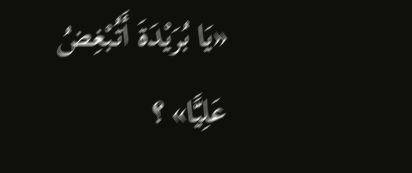«يَا بُرَيْدَةَ أَتُبْغِضُ عَلِيًّا» ؟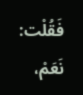فَقُلْت: نَعَمْ،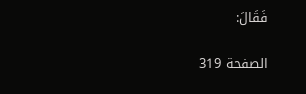فَقَالَ:

الصفحة 319